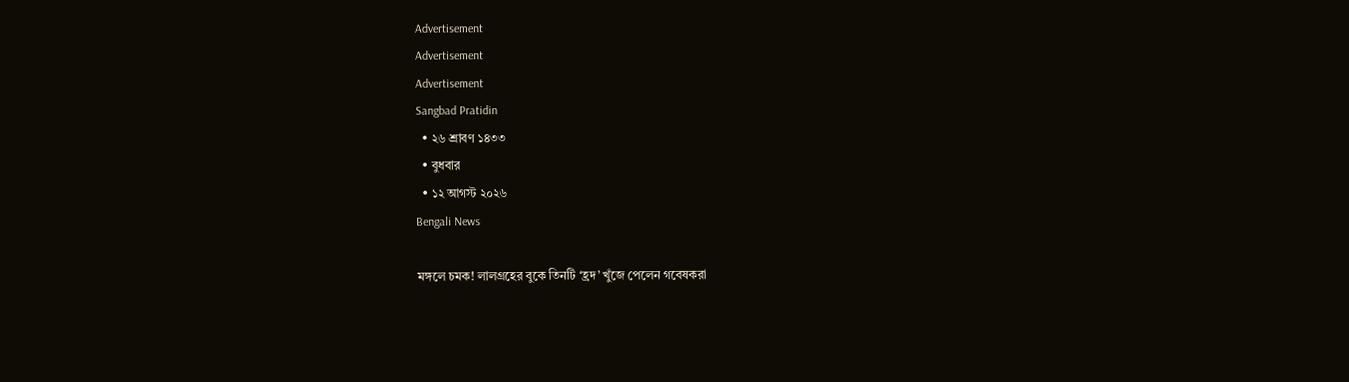Advertisement
Advertisement
Advertisement
Sangbad Pratidin
  • ২৬ শ্রাবণ ১৪৩৩
  • বুধবার
  • ১২ আগস্ট ২০২৬
Bengali News

মঙ্গলে চমক! লালগ্রহের বুকে তিনটি ‘হ্রদ’ খুঁজে পেলেন গবেষকরা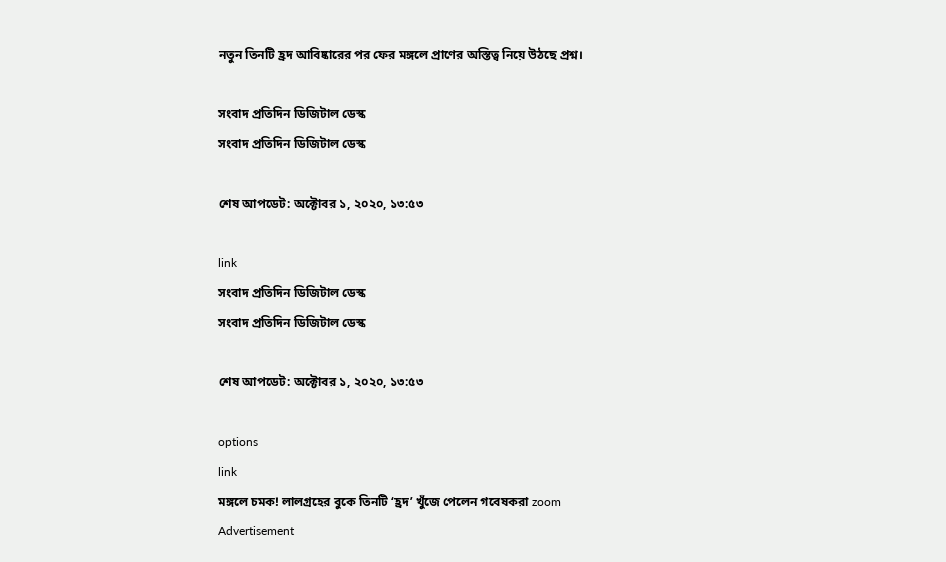নতুন তিনটি হ্রদ আবিষ্কারের পর ফের মঙ্গলে প্রাণের অস্তিত্ব নিয়ে উঠছে প্রশ্ন।

সংবাদ প্রতিদিন ডিজিটাল ডেস্ক
সংবাদ প্রতিদিন ডিজিটাল ডেস্ক

শেষ আপডেট: অক্টোবর ১, ২০২০, ১৩:৫৩

link
সংবাদ প্রতিদিন ডিজিটাল ডেস্ক
সংবাদ প্রতিদিন ডিজিটাল ডেস্ক

শেষ আপডেট: অক্টোবর ১, ২০২০, ১৩:৫৩

options
link
মঙ্গলে চমক! লালগ্রহের বুকে তিনটি ‘হ্রদ’ খুঁজে পেলেন গবেষকরা zoom
Advertisement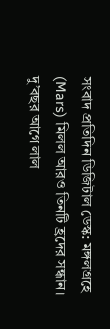সংবাদ প্রতিদিন ডিজিটাল ডেস্ক: মঙ্গলগ্রহে (Mars) মিলল আরও তিনটি হ্রদের সন্ধান। দু’বছর আগে লাল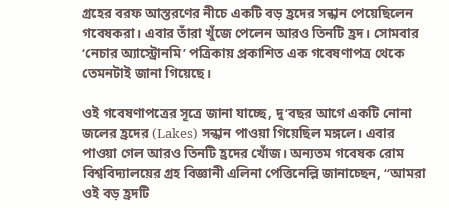গ্রহের বরফ আস্তরণের নীচে একটি বড় হ্রদের সন্ধান পেয়েছিলেন গবেষকরা। এবার তাঁরা খুঁজে পেলেন আরও তিনটি হ্রদ। সোমবার ‘নেচার অ্যাস্ট্রোনমি’ পত্রিকায় প্রকাশিত এক গবেষণাপত্র থেকে তেমনটাই জানা গিয়েছে।

ওই গবেষণাপত্রের সূত্রে জানা যাচ্ছে, দু’বছর আগে একটি নোনা জলের হ্রদের (Lakes) সন্ধান পাওয়া গিয়েছিল মঙ্গলে। এবার পাওয়া গেল আরও তিনটি হ্রদের খোঁজ। অন্যতম গবেষক রোম বিশ্ববিদ্যালয়ের গ্রহ বিজ্ঞানী এলিনা পেত্তিনেল্লি জানাচ্ছেন, ‘‘আমরা ওই বড় হ্রদটি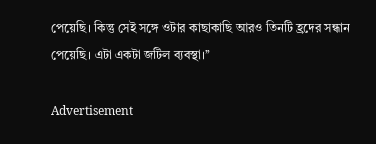পেয়েছি। কিন্তু সেই সঙ্গে ওটার কাছাকাছি আরও তিনটি হ্রদের সন্ধান পেয়েছি। এটা একটা জটিল ব্যবস্থা।’’

Advertisement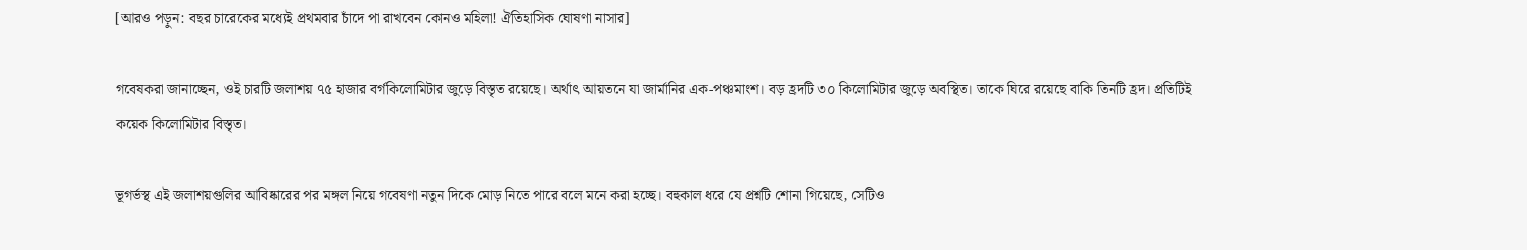[আরও পড়ুন: বছর চারেকের মধ্যেই প্রথমবার চাঁদে পা রাখবেন কোনও মহিলা! ঐতিহাসিক ঘোষণা নাসার]

গবেষকরা জানাচ্ছেন, ওই চারটি জলাশয় ৭৫ হাজার বর্গকিলোমিটার জুড়ে বিস্তৃত রয়েছে। অর্থাৎ আয়তনে যা জার্মানির এক-পঞ্চমাংশ। বড় হ্রদটি ৩০ কিলোমিটার জুড়ে অবস্থিত। তাকে ঘিরে রয়েছে বাকি তিনটি হ্রদ। প্রতিটিই কয়েক কিলোমিটার বিস্তৃত।

ভূগর্ভস্থ এই জলাশয়গুলির আবিষ্কারের পর মঙ্গল নিয়ে গবেষণা নতুন দিকে মোড় নিতে পারে বলে মনে করা হচ্ছে। বহুকাল ধরে যে প্রশ্নটি শোনা গিয়েছে, সেটিও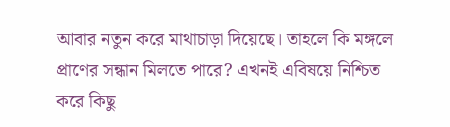আবার নতুন করে মাথাচাড়া দিয়েছে। তাহলে কি মঙ্গলে প্রাণের সন্ধান মিলতে পারে? এখনই এবিষয়ে নিশ্চিত করে কিছু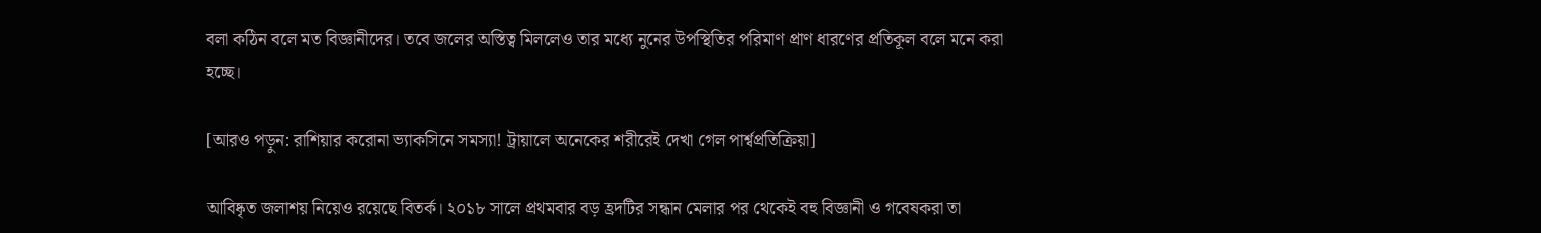বলা কঠিন বলে মত বিজ্ঞানীদের। তবে জলের অস্তিত্ব মিললেও তার মধ্যে নুনের উপস্থিতির পরিমাণ প্রাণ ধারণের প্রতিকূল বলে মনে করা হচ্ছে।

[আরও পড়ুন: রাশিয়ার করোনা ভ্যাকসিনে সমস্যা! ট্রায়ালে অনেকের শরীরেই দেখা গেল পার্শ্বপ্রতিক্রিয়া]

আবিষ্কৃত জলাশয় নিয়েও রয়েছে বিতর্ক। ২০১৮ সালে প্রথমবার বড় হ্রদটির সন্ধান মেলার পর থেকেই বহু বিজ্ঞানী ও গবেষকরা তা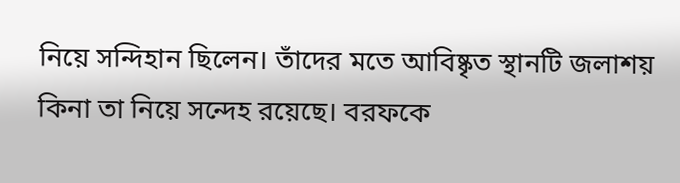নিয়ে সন্দিহান ছিলেন। তাঁদের মতে আবিষ্কৃত স্থানটি জলাশয় কিনা তা নিয়ে সন্দেহ রয়েছে। বরফকে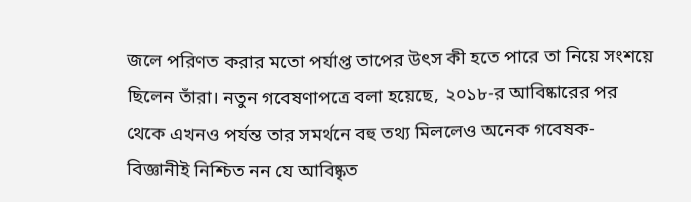জলে পরিণত করার মতো পর্যাপ্ত তাপের উৎস কী হতে পারে তা নিয়ে সংশয়ে ছিলেন তাঁরা। নতুন গবেষণাপত্রে বলা হয়েছে, ২০১৮-র আবিষ্কারের পর থেকে এখনও পর্যন্ত তার সমর্থনে বহু তথ্য মিললেও অনেক গবেষক-বিজ্ঞানীই নিশ্চিত নন যে আবিষ্কৃত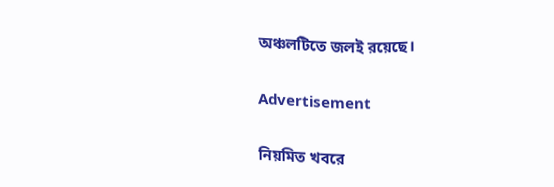অঞ্চলটিতে জলই রয়েছে।

Advertisement

নিয়মিত খবরে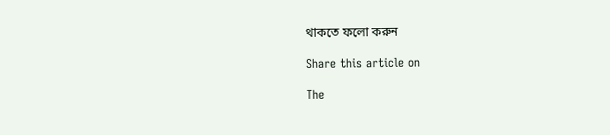থাকতে ফলো করুন

Share this article on

The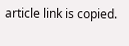article link is copied.